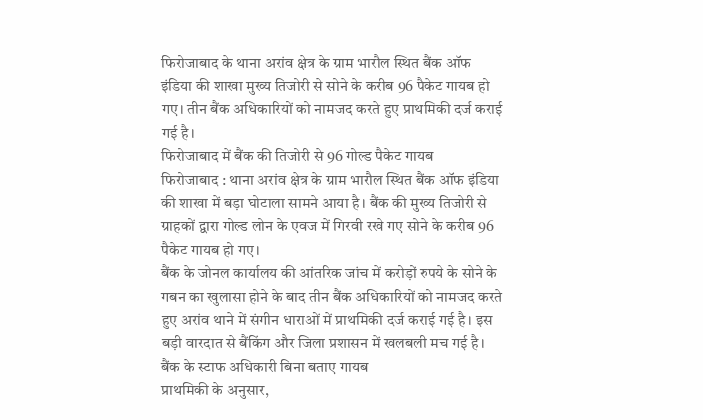फिरोजाबाद के थाना अरांव क्षेत्र के ग्राम भारौल स्थित बैंक ऑफ इंडिया की शाखा मुख्य तिजोरी से सोने के करीब 96 पैकेट गायब हो गए। तीन बैंक अधिकारियों को नामजद करते हुए प्राथमिकी दर्ज कराई गई है।
फिरोजाबाद में बैंक की तिजोरी से 96 गोल्ड पैकेट गायब
फिरोजाबाद : थाना अरांव क्षेत्र के ग्राम भारौल स्थित बैंक ऑफ इंडिया की शाखा में बड़ा घोटाला सामने आया है। बैंक की मुख्य तिजोरी से ग्राहकों द्वारा गोल्ड लोन के एवज में गिरवी रखे गए सोने के करीब 96 पैकेट गायब हो गए।
बैंक के जोनल कार्यालय की आंतरिक जांच में करोड़ों रुपये के सोने के गबन का खुलासा होने के बाद तीन बैंक अधिकारियों को नामजद करते हुए अरांव थाने में संगीन धाराओं में प्राथमिकी दर्ज कराई गई है। इस बड़ी वारदात से बैंकिंग और जिला प्रशासन में खलबली मच गई है।
बैंक के स्टाफ अधिकारी बिना बताए गायब
प्राथमिकी के अनुसार,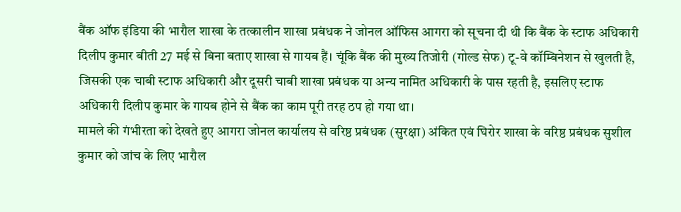बैंक ऑफ इंडिया की भारौल शाखा के तत्कालीन शाखा प्रबंधक ने जोनल ऑफिस आगरा को सूचना दी थी कि बैंक के स्टाफ अधिकारी दिलीप कुमार बीती 27 मई से बिना बताए शाखा से गायब हैं। चूंकि बैंक की मुख्य तिजोरी (गोल्ड सेफ) टू-वे कॉम्बिनेशन से खुलती है, जिसकी एक चाबी स्टाफ अधिकारी और दूसरी चाबी शाखा प्रबंधक या अन्य नामित अधिकारी के पास रहती है, इसलिए स्टाफ अधिकारी दिलीप कुमार के गायब होने से बैंक का काम पूरी तरह ठप हो गया था।
मामले की गंभीरता को देखते हुए आगरा जोनल कार्यालय से वरिष्ठ प्रबंधक (सुरक्षा) अंकित एवं घिरोर शाखा के वरिष्ठ प्रबंधक सुशील कुमार को जांच के लिए भारौल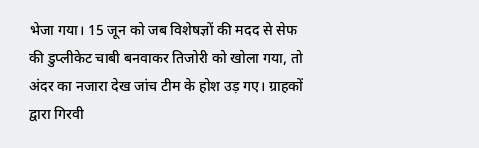भेजा गया। 15 जून को जब विशेषज्ञों की मदद से सेफ की डुप्लीकेट चाबी बनवाकर तिजोरी को खोला गया, तो अंदर का नजारा देख जांच टीम के होश उड़ गए। ग्राहकों द्वारा गिरवी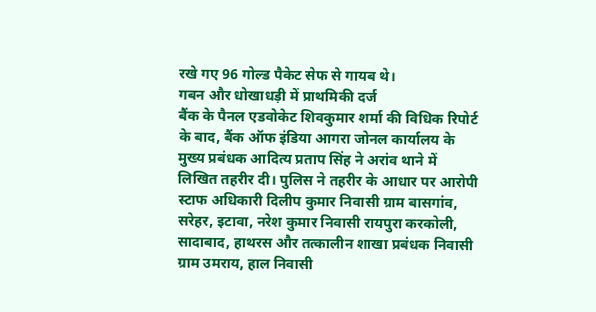रखे गए 96 गोल्ड पैकेट सेफ से गायब थे।
गबन और धोखाधड़ी में प्राथमिकी दर्ज
बैंक के पैनल एडवोकेट शिवकुमार शर्मा की विधिक रिपोर्ट के बाद, बैंक ऑफ इंडिया आगरा जोनल कार्यालय के मुख्य प्रबंधक आदित्य प्रताप सिंह ने अरांव थाने में लिखित तहरीर दी। पुलिस ने तहरीर के आधार पर आरोपी स्टाफ अधिकारी दिलीप कुमार निवासी ग्राम बासगांव, सरेहर, इटावा, नरेश कुमार निवासी रायपुरा करकोली, सादाबाद, हाथरस और तत्कालीन शाखा प्रबंधक निवासी ग्राम उमराय, हाल निवासी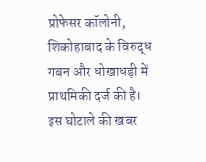प्रोफेसर कॉलोनी, शिकोहाबाद के विरुद्ध गबन और धोखाधड़ी में प्राथमिकी दर्ज की है।
इस घोटाले की खबर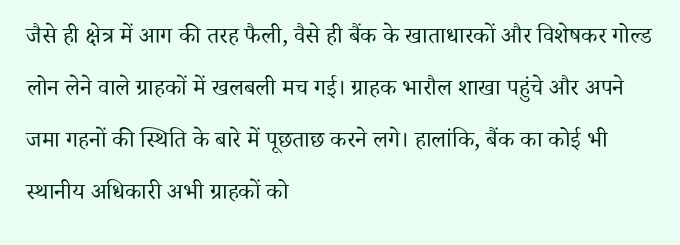जैसे ही क्षेत्र में आग की तरह फैली, वैसे ही बैंक के खाताधारकों और विशेषकर गोल्ड लोन लेने वाले ग्राहकों में खलबली मच गई। ग्राहक भारौल शाखा पहुंचे और अपने जमा गहनों की स्थिति के बारे में पूछताछ करने लगे। हालांकि, बैंक का कोई भी स्थानीय अधिकारी अभी ग्राहकों को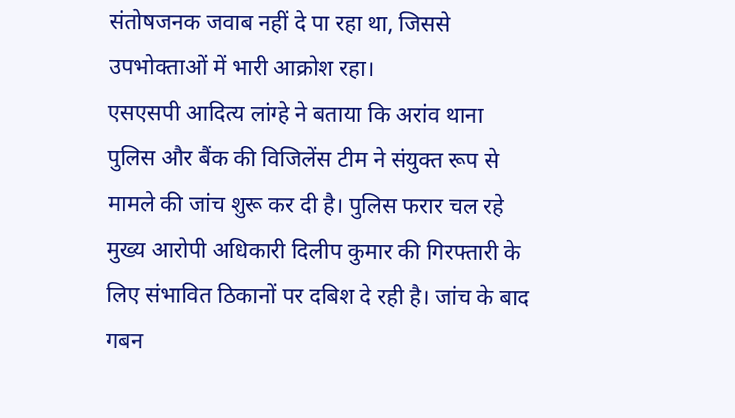संतोषजनक जवाब नहीं दे पा रहा था, जिससे उपभोक्ताओं में भारी आक्रोश रहा।
एसएसपी आदित्य लांग्हे ने बताया कि अरांव थाना पुलिस और बैंक की विजिलेंस टीम ने संयुक्त रूप से मामले की जांच शुरू कर दी है। पुलिस फरार चल रहे मुख्य आरोपी अधिकारी दिलीप कुमार की गिरफ्तारी के लिए संभावित ठिकानों पर दबिश दे रही है। जांच के बाद गबन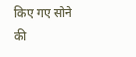किए गए सोने की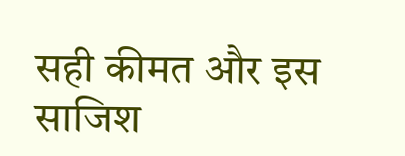सही कीमत और इस साजिश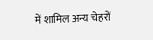में शामिल अन्य चेहरों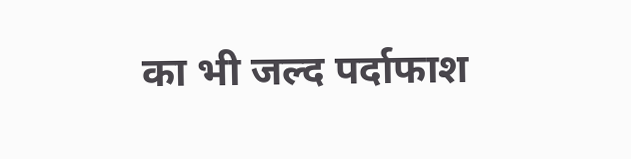का भी जल्द पर्दाफाश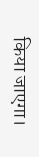किया जाएगा।